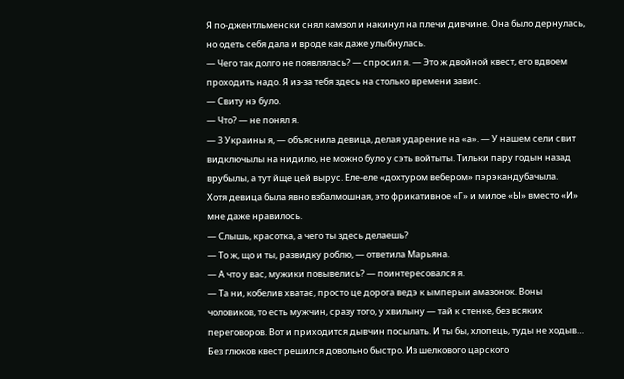Я по-джентльменски снял камзол и накинул на плечи дивчине. Она было дернулась, но одеть себя дала и вроде как даже улыбнулась.
— Чего так долго не появлялась? — спросил я. — Это ж двойной квест, его вдвоем проходить надо. Я из-за тебя здесь на столько времени завис.
— Свиту нэ було.
— Что? — не понял я.
— 3 Украины я, — объяснила девица, делая ударение на «а». — У нашем сели свит видключылы на нидилю, не можно було у сэть войтыты. Тильки пару годын назад врубылы, а тут йще цей вырус. Еле-еле «дохтуром вебером» пэрэкандубачыла.
Хотя девица была явно взбалмошная, это фрикативное «Г» и милое «Ы» вместо «И» мне даже нравилось.
— Слышь, красотка, а чего ты здесь делаешь?
— То ж, що и ты, развидку роблю, — ответила Марьяна.
— А что у вас, мужики повывелись? — поинтересовался я.
— Та ни, кобелив хватає, просто це дорога ведэ к ымперыи амазонок. Воны чоловиков, то есть мужчин, сразу того, у хвилыну — тай к стенке, без всяких переговоров. Вот и приходится дывчин посылать. И ты бы, хлопець, туды не ходыв…
Без глюков квест решился довольно быстро. Из шелкового царского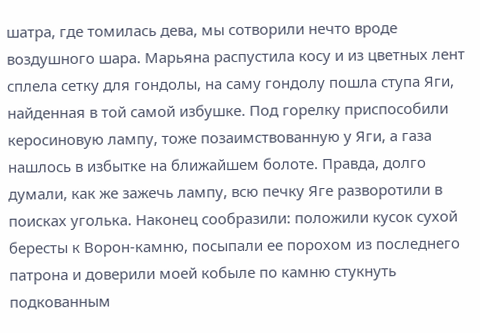шатра, где томилась дева, мы сотворили нечто вроде воздушного шара. Марьяна распустила косу и из цветных лент сплела сетку для гондолы, на саму гондолу пошла ступа Яги, найденная в той самой избушке. Под горелку приспособили керосиновую лампу, тоже позаимствованную у Яги, а газа нашлось в избытке на ближайшем болоте. Правда, долго думали, как же зажечь лампу, всю печку Яге разворотили в поисках уголька. Наконец сообразили: положили кусок сухой бересты к Ворон-камню, посыпали ее порохом из последнего патрона и доверили моей кобыле по камню стукнуть подкованным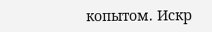копытом. Искр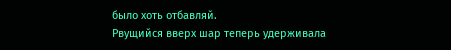было хоть отбавляй.
Рвущийся вверх шар теперь удерживала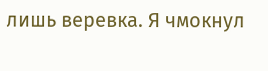лишь веревка. Я чмокнул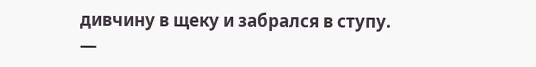дивчину в щеку и забрался в ступу.
—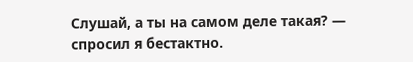Слушай, а ты на самом деле такая? — спросил я бестактно.